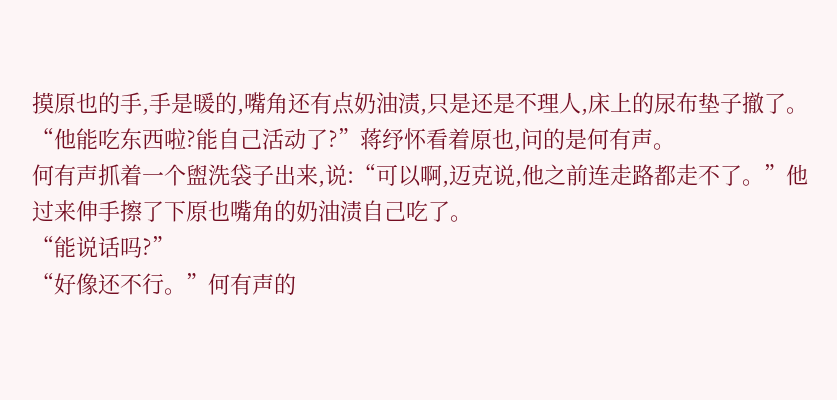摸原也的手,手是暖的,嘴角还有点奶油渍,只是还是不理人,床上的尿布垫子撤了。
“他能吃东西啦?能自己活动了?”蒋纾怀看着原也,问的是何有声。
何有声抓着一个盥洗袋子出来,说:“可以啊,迈克说,他之前连走路都走不了。”他过来伸手擦了下原也嘴角的奶油渍自己吃了。
“能说话吗?”
“好像还不行。”何有声的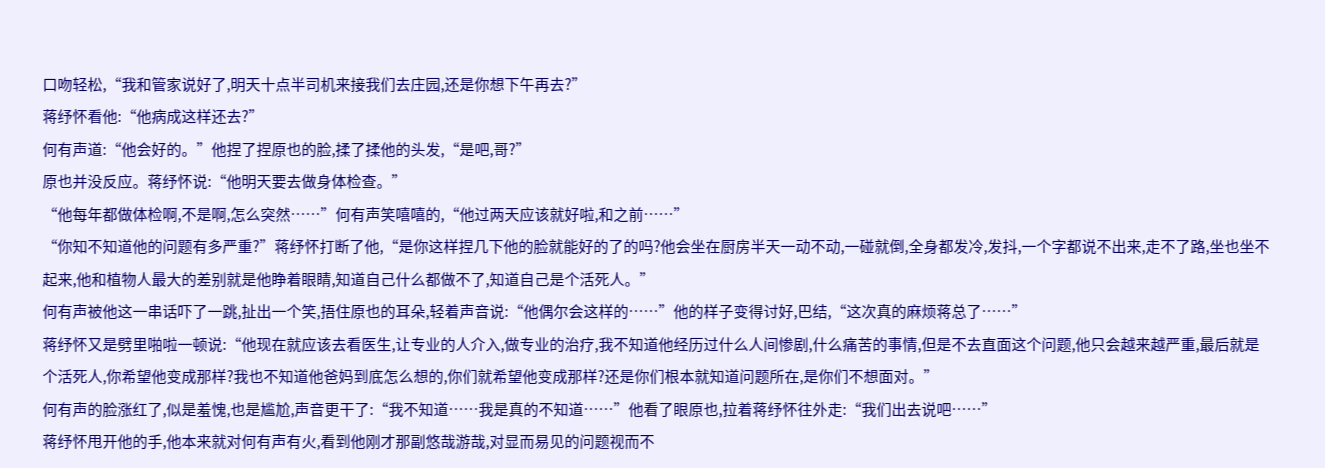口吻轻松,“我和管家说好了,明天十点半司机来接我们去庄园,还是你想下午再去?”
蒋纾怀看他:“他病成这样还去?”
何有声道:“他会好的。”他捏了捏原也的脸,揉了揉他的头发,“是吧,哥?”
原也并没反应。蒋纾怀说:“他明天要去做身体检查。”
“他每年都做体检啊,不是啊,怎么突然……”何有声笑嘻嘻的,“他过两天应该就好啦,和之前……”
“你知不知道他的问题有多严重?”蒋纾怀打断了他,“是你这样捏几下他的脸就能好的了的吗?他会坐在厨房半天一动不动,一碰就倒,全身都发冷,发抖,一个字都说不出来,走不了路,坐也坐不起来,他和植物人最大的差别就是他睁着眼睛,知道自己什么都做不了,知道自己是个活死人。”
何有声被他这一串话吓了一跳,扯出一个笑,捂住原也的耳朵,轻着声音说:“他偶尔会这样的……”他的样子变得讨好,巴结,“这次真的麻烦蒋总了……”
蒋纾怀又是劈里啪啦一顿说:“他现在就应该去看医生,让专业的人介入,做专业的治疗,我不知道他经历过什么人间惨剧,什么痛苦的事情,但是不去直面这个问题,他只会越来越严重,最后就是个活死人,你希望他变成那样?我也不知道他爸妈到底怎么想的,你们就希望他变成那样?还是你们根本就知道问题所在,是你们不想面对。”
何有声的脸涨红了,似是羞愧,也是尴尬,声音更干了:“我不知道……我是真的不知道……”他看了眼原也,拉着蒋纾怀往外走:“我们出去说吧……”
蒋纾怀甩开他的手,他本来就对何有声有火,看到他刚才那副悠哉游哉,对显而易见的问题视而不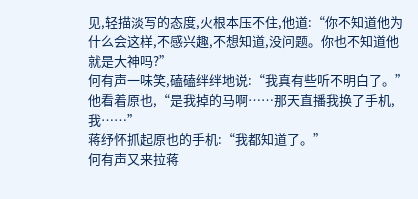见,轻描淡写的态度,火根本压不住,他道:“你不知道他为什么会这样,不感兴趣,不想知道,没问题。你也不知道他就是大神吗?”
何有声一味笑,磕磕绊绊地说:“我真有些听不明白了。”他看着原也,“是我掉的马啊……那天直播我换了手机,我……”
蒋纾怀抓起原也的手机:“我都知道了。”
何有声又来拉蒋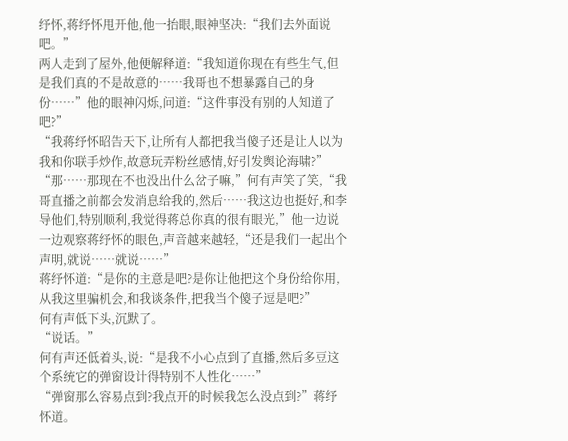纾怀,蒋纾怀甩开他,他一抬眼,眼神坚决:“我们去外面说吧。”
两人走到了屋外,他便解释道:“我知道你现在有些生气,但是我们真的不是故意的……我哥也不想暴露自己的身份……”他的眼神闪烁,问道:“这件事没有别的人知道了吧?”
“我蒋纾怀昭告天下,让所有人都把我当傻子还是让人以为我和你联手炒作,故意玩弄粉丝感情,好引发舆论海啸?”
“那……那现在不也没出什么岔子嘛,”何有声笑了笑,“我哥直播之前都会发消息给我的,然后……我这边也挺好,和李导他们,特别顺利,我觉得蒋总你真的很有眼光,”他一边说一边观察蒋纾怀的眼色,声音越来越轻,“还是我们一起出个声明,就说……就说……”
蒋纾怀道:“是你的主意是吧?是你让他把这个身份给你用,从我这里骗机会,和我谈条件,把我当个傻子逗是吧?”
何有声低下头,沉默了。
“说话。”
何有声还低着头,说:“是我不小心点到了直播,然后多豆这个系统它的弹窗设计得特别不人性化……”
“弹窗那么容易点到?我点开的时候我怎么没点到?”蒋纾怀道。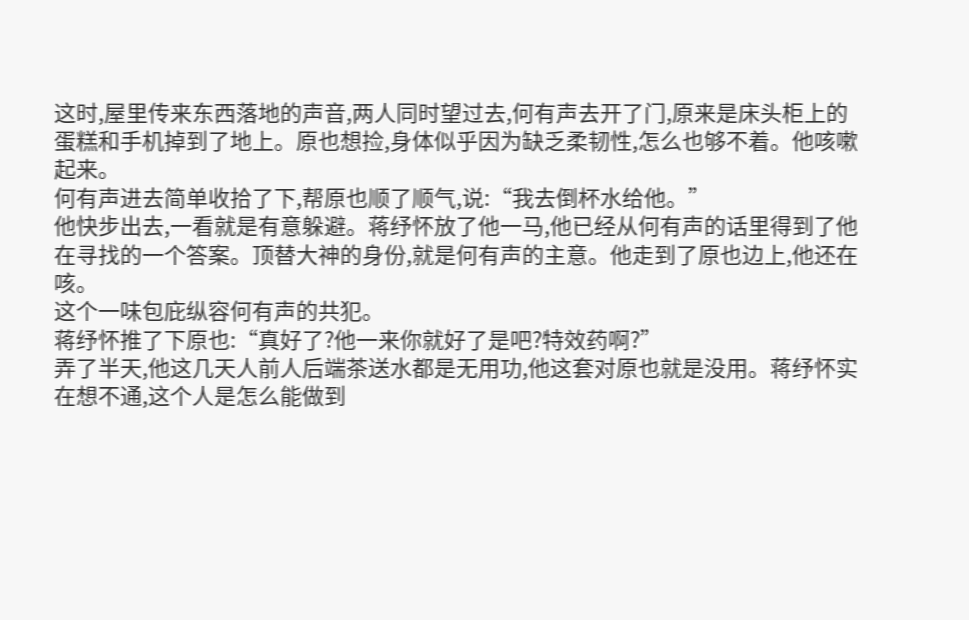这时,屋里传来东西落地的声音,两人同时望过去,何有声去开了门,原来是床头柜上的蛋糕和手机掉到了地上。原也想捡,身体似乎因为缺乏柔韧性,怎么也够不着。他咳嗽起来。
何有声进去简单收拾了下,帮原也顺了顺气,说:“我去倒杯水给他。”
他快步出去,一看就是有意躲避。蒋纾怀放了他一马,他已经从何有声的话里得到了他在寻找的一个答案。顶替大神的身份,就是何有声的主意。他走到了原也边上,他还在咳。
这个一味包庇纵容何有声的共犯。
蒋纾怀推了下原也:“真好了?他一来你就好了是吧?特效药啊?”
弄了半天,他这几天人前人后端茶送水都是无用功,他这套对原也就是没用。蒋纾怀实在想不通,这个人是怎么能做到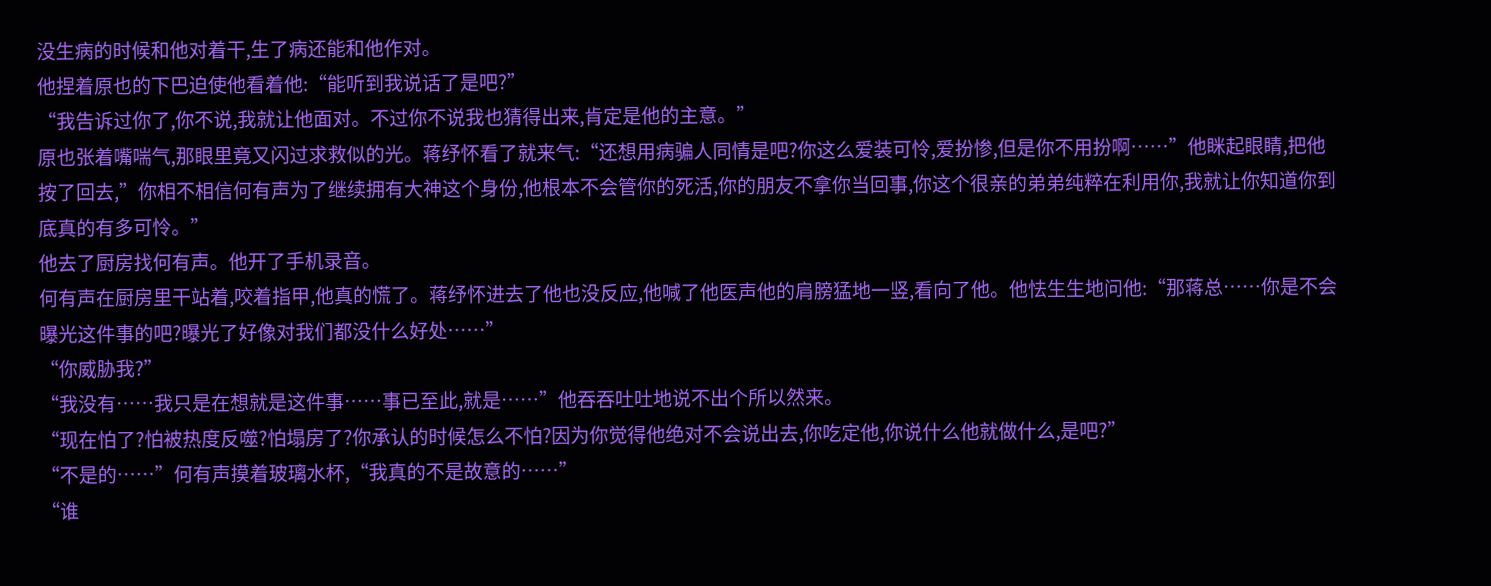没生病的时候和他对着干,生了病还能和他作对。
他捏着原也的下巴迫使他看着他:“能听到我说话了是吧?”
“我告诉过你了,你不说,我就让他面对。不过你不说我也猜得出来,肯定是他的主意。”
原也张着嘴喘气,那眼里竟又闪过求救似的光。蒋纾怀看了就来气:“还想用病骗人同情是吧?你这么爱装可怜,爱扮惨,但是你不用扮啊……”他眯起眼睛,把他按了回去,”你相不相信何有声为了继续拥有大神这个身份,他根本不会管你的死活,你的朋友不拿你当回事,你这个很亲的弟弟纯粹在利用你,我就让你知道你到底真的有多可怜。”
他去了厨房找何有声。他开了手机录音。
何有声在厨房里干站着,咬着指甲,他真的慌了。蒋纾怀进去了他也没反应,他喊了他医声他的肩膀猛地一竖,看向了他。他怯生生地问他:“那蒋总……你是不会曝光这件事的吧?曝光了好像对我们都没什么好处……”
“你威胁我?”
“我没有……我只是在想就是这件事……事已至此,就是……”他吞吞吐吐地说不出个所以然来。
“现在怕了?怕被热度反噬?怕塌房了?你承认的时候怎么不怕?因为你觉得他绝对不会说出去,你吃定他,你说什么他就做什么,是吧?”
“不是的……”何有声摸着玻璃水杯,“我真的不是故意的……”
“谁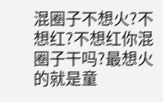混圈子不想火?不想红?不想红你混圈子干吗?最想火的就是童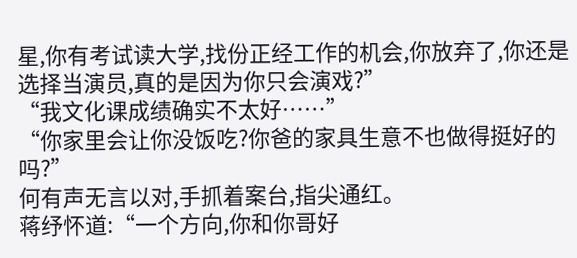星,你有考试读大学,找份正经工作的机会,你放弃了,你还是选择当演员,真的是因为你只会演戏?”
“我文化课成绩确实不太好……”
“你家里会让你没饭吃?你爸的家具生意不也做得挺好的吗?”
何有声无言以对,手抓着案台,指尖通红。
蒋纾怀道:“一个方向,你和你哥好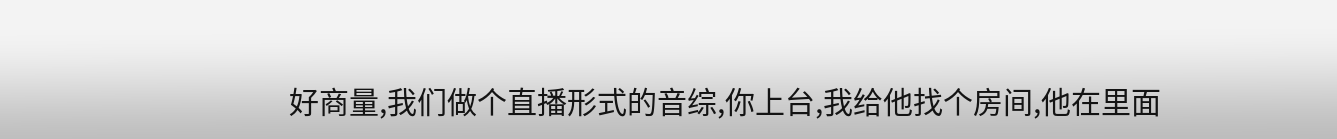好商量,我们做个直播形式的音综,你上台,我给他找个房间,他在里面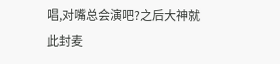唱,对嘴总会演吧?之后大神就此封麦